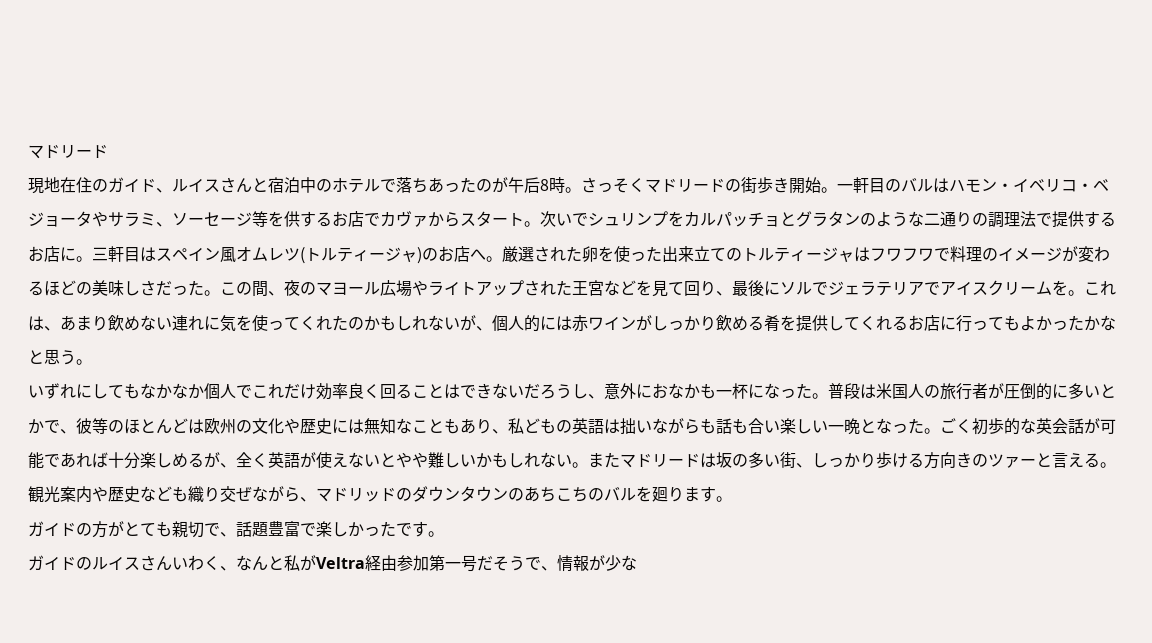マドリード
現地在住のガイド、ルイスさんと宿泊中のホテルで落ちあったのが午后8時。さっそくマドリードの街歩き開始。一軒目のバルはハモン・イベリコ・ベジョータやサラミ、ソーセージ等を供するお店でカヴァからスタート。次いでシュリンプをカルパッチョとグラタンのような二通りの調理法で提供するお店に。三軒目はスペイン風オムレツ(トルティージャ)のお店へ。厳選された卵を使った出来立てのトルティージャはフワフワで料理のイメージが変わるほどの美味しさだった。この間、夜のマヨール広場やライトアップされた王宮などを見て回り、最後にソルでジェラテリアでアイスクリームを。これは、あまり飲めない連れに気を使ってくれたのかもしれないが、個人的には赤ワインがしっかり飲める肴を提供してくれるお店に行ってもよかったかなと思う。
いずれにしてもなかなか個人でこれだけ効率良く回ることはできないだろうし、意外におなかも一杯になった。普段は米国人の旅行者が圧倒的に多いとかで、彼等のほとんどは欧州の文化や歴史には無知なこともあり、私どもの英語は拙いながらも話も合い楽しい一晩となった。ごく初歩的な英会話が可能であれば十分楽しめるが、全く英語が使えないとやや難しいかもしれない。またマドリードは坂の多い街、しっかり歩ける方向きのツァーと言える。
観光案内や歴史なども織り交ぜながら、マドリッドのダウンタウンのあちこちのバルを廻ります。
ガイドの方がとても親切で、話題豊富で楽しかったです。
ガイドのルイスさんいわく、なんと私がVeltra経由参加第一号だそうで、情報が少な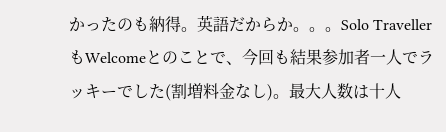かったのも納得。英語だからか。。。Solo TravellerもWelcomeとのことで、今回も結果参加者一人でラッキーでした(割増料金なし)。最大人数は十人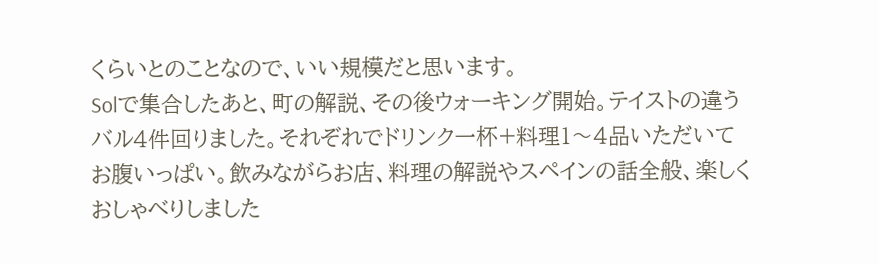くらいとのことなので、いい規模だと思います。
Solで集合したあと、町の解説、その後ウォーキング開始。テイストの違うバル4件回りました。それぞれでドリンク一杯+料理1〜4品いただいてお腹いっぱい。飲みながらお店、料理の解説やスペインの話全般、楽しくおしゃべりしました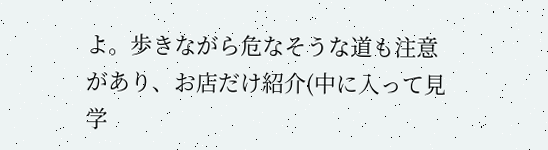よ。歩きながら危なそうな道も注意があり、お店だけ紹介(中に入って見学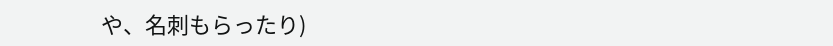や、名刺もらったり)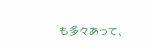も多々あって、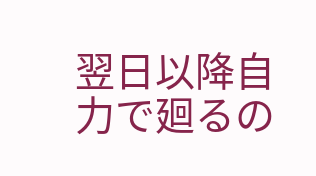翌日以降自力で廻るの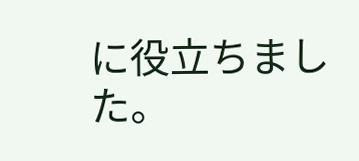に役立ちました。